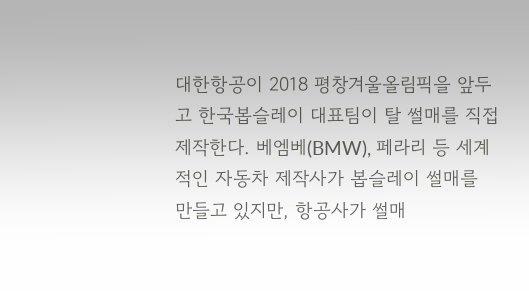대한항공이 2018 평창겨울올림픽을 앞두고 한국봅슬레이 대표팀이 탈 썰매를 직접 제작한다. 베엠베(BMW), 페라리 등 세계적인 자동차 제작사가 봅슬레이 썰매를 만들고 있지만, 항공사가 썰매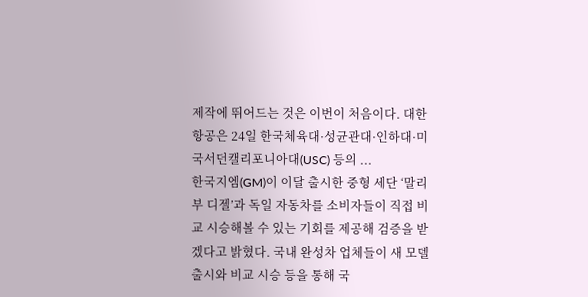제작에 뛰어드는 것은 이번이 처음이다. 대한항공은 24일 한국체육대·성균관대·인하대·미국서던캘리포니아대(USC) 등의 ...
한국지엠(GM)이 이달 출시한 중형 세단 ‘말리부 디젤’과 독일 자동차를 소비자들이 직접 비교 시승해볼 수 있는 기회를 제공해 검증을 받겠다고 밝혔다. 국내 완성차 업체들이 새 모델 출시와 비교 시승 등을 통해 국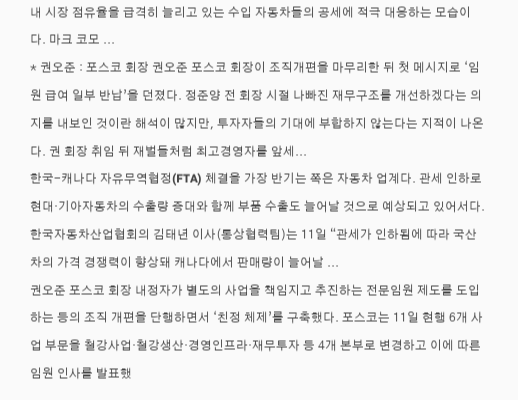내 시장 점유율을 급격히 늘리고 있는 수입 자동차들의 공세에 적극 대응하는 모습이다. 마크 코모 ...
* 권오준 : 포스코 회장 권오준 포스코 회장이 조직개편을 마무리한 뒤 첫 메시지로 ‘임원 급여 일부 반납’을 던졌다. 정준양 전 회장 시절 나빠진 재무구조를 개선하겠다는 의지를 내보인 것이란 해석이 많지만, 투자자들의 기대에 부합하지 않는다는 지적이 나온다. 권 회장 취임 뒤 재벌들처럼 최고경영자를 앞세...
한국-캐나다 자유무역협정(FTA) 체결을 가장 반기는 쪽은 자동차 업계다. 관세 인하로 현대·기아자동차의 수출량 증대와 함께 부품 수출도 늘어날 것으로 예상되고 있어서다. 한국자동차산업협회의 김태년 이사(통상협력팀)는 11일 “관세가 인하됨에 따라 국산차의 가격 경쟁력이 향상돼 캐나다에서 판매량이 늘어날 ...
권오준 포스코 회장 내정자가 별도의 사업을 책임지고 추진하는 전문임원 제도를 도입하는 등의 조직 개편을 단행하면서 ‘친정 체제’를 구축했다. 포스코는 11일 현행 6개 사업 부문을 철강사업·철강생산·경영인프라·재무투자 등 4개 본부로 변경하고 이에 따른 임원 인사를 발표했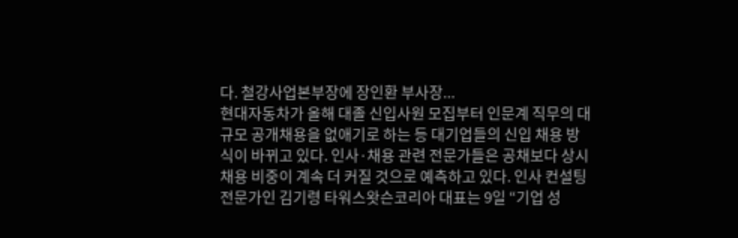다. 철강사업본부장에 장인환 부사장...
현대자동차가 올해 대졸 신입사원 모집부터 인문계 직무의 대규모 공개채용을 없애기로 하는 등 대기업들의 신입 채용 방식이 바뀌고 있다. 인사·채용 관련 전문가들은 공채보다 상시채용 비중이 계속 더 커질 것으로 예측하고 있다. 인사 컨설팅 전문가인 김기령 타워스왓슨코리아 대표는 9일 “기업 성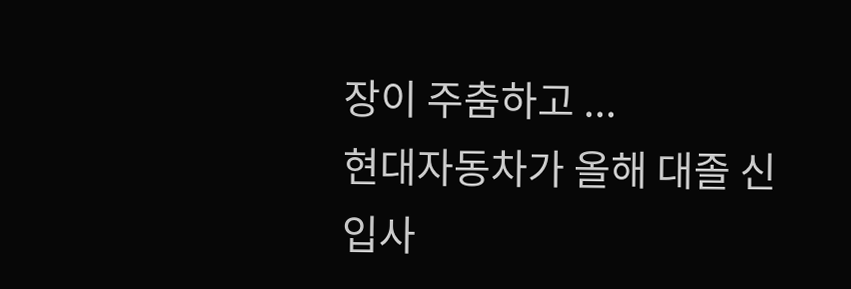장이 주춤하고 ...
현대자동차가 올해 대졸 신입사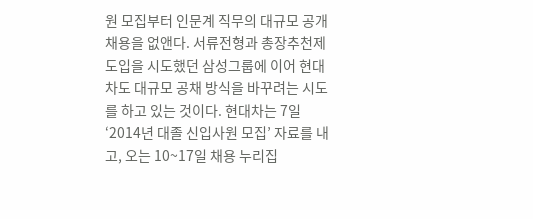원 모집부터 인문계 직무의 대규모 공개채용을 없앤다. 서류전형과 총장추천제 도입을 시도했던 삼성그룹에 이어 현대차도 대규모 공채 방식을 바꾸려는 시도를 하고 있는 것이다. 현대차는 7일 ‘2014년 대졸 신입사원 모집’ 자료를 내고, 오는 10~17일 채용 누리집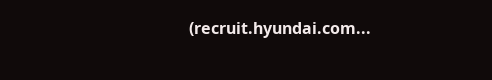(recruit.hyundai.com...